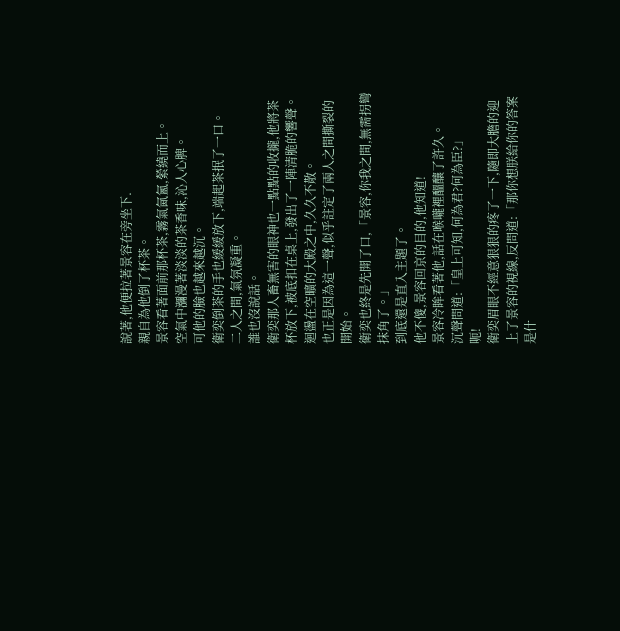說著,他便拉著景容在旁坐下.
親自為他倒了杯茶。
景容看著面前那杯茶,霧氣氤氳,縈繞而上。
空氣中瀰漫著淡淡的茶香味,沁人心脾。
可他的臉也越來越沉。
衛奕倒茶的手也緩緩放下,端起茶抿了一口。
二人之間,氣氛凝重。
誰也沒說話。
衛奕那人畜無害的眼神也一點點的收攏,他將茶杯放下,被底扣在桌上,發出了一陣清脆的響聲。
迴盪在空曠的大殿之中,久久不散。
也正是因為這一聲,似乎註定了兩人之間撕裂的開始。
衛奕也終是先開了口,「景容,你我之間,無需拐彎抹角了。」
到底還是直入主題了。
他不傻,景容回京的目的,他知道!
景容冷眸看著他,話在喉嚨裡醞釀了許久。
沉聲問道:「皇上可知,何為君?何為臣?」
呃!
衛奕眉眼不經意狠狠的疼了一下,隨即大膽的迎上了景容的視線,反問道:「那你想朕給你的答案是什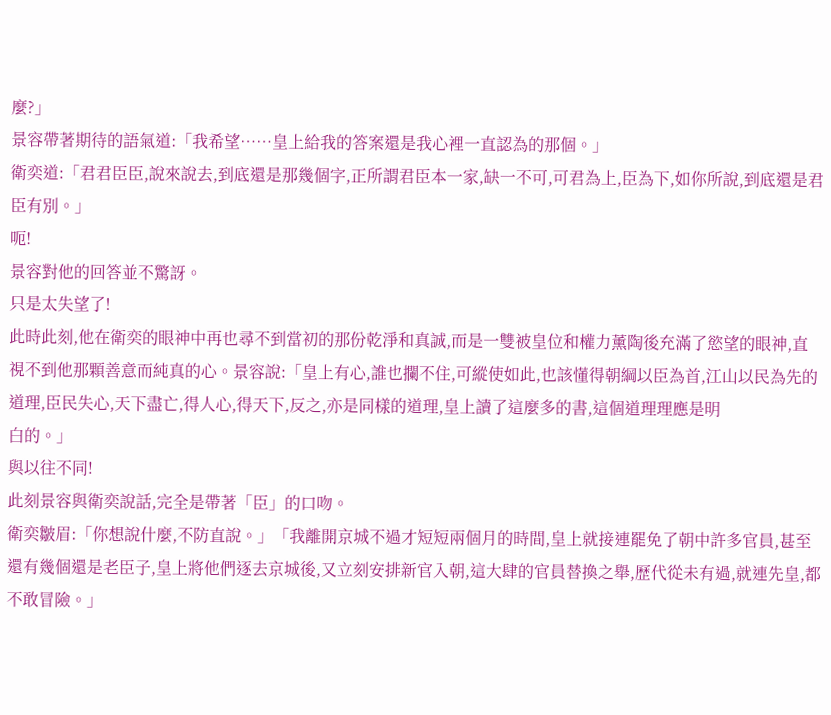麼?」
景容帶著期待的語氣道:「我希望……皇上給我的答案還是我心裡一直認為的那個。」
衛奕道:「君君臣臣,說來說去,到底還是那幾個字,正所謂君臣本一家,缺一不可,可君為上,臣為下,如你所說,到底還是君臣有別。」
呃!
景容對他的回答並不驚訝。
只是太失望了!
此時此刻,他在衛奕的眼神中再也尋不到當初的那份乾淨和真誠,而是一雙被皇位和權力薰陶後充滿了慾望的眼神,直視不到他那顆善意而純真的心。景容說:「皇上有心,誰也攔不住,可縱使如此,也該懂得朝綱以臣為首,江山以民為先的道理,臣民失心,天下盡亡,得人心,得天下,反之,亦是同樣的道理,皇上讀了這麼多的書,這個道理理應是明
白的。」
與以往不同!
此刻景容與衛奕說話,完全是帶著「臣」的口吻。
衛奕皺眉:「你想說什麼,不防直說。」「我離開京城不過才短短兩個月的時間,皇上就接連罷免了朝中許多官員,甚至還有幾個還是老臣子,皇上將他們逐去京城後,又立刻安排新官入朝,這大肆的官員替換之舉,歷代從未有過,就連先皇,都
不敢冒險。」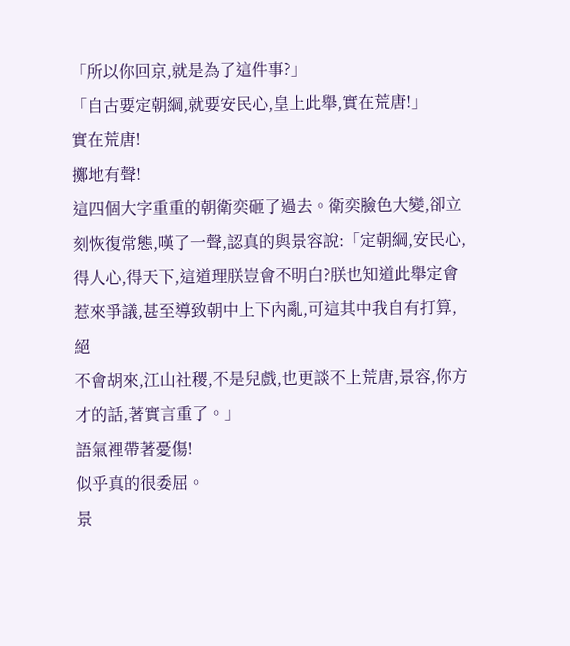「所以你回京,就是為了這件事?」
「自古要定朝綱,就要安民心,皇上此舉,實在荒唐!」
實在荒唐!
擲地有聲!
這四個大字重重的朝衛奕砸了過去。衛奕臉色大變,卻立刻恢復常態,嘆了一聲,認真的與景容說:「定朝綱,安民心,得人心,得天下,這道理朕豈會不明白?朕也知道此舉定會惹來爭議,甚至導致朝中上下內亂,可這其中我自有打算,絕
不會胡來,江山社稷,不是兒戲,也更談不上荒唐,景容,你方才的話,著實言重了。」
語氣裡帶著憂傷!
似乎真的很委屈。
景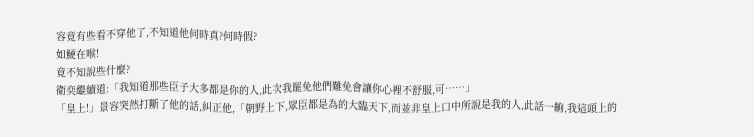容竟有些看不穿他了,不知道他何時真?何時假?
如鯁在喉!
竟不知說些什麼?
衛奕繼續道:「我知道那些臣子大多都是你的人,此次我罷免他們難免會讓你心裡不舒服,可……」
「皇上!」景容突然打斷了他的話,糾正他,「朝野上下,眾臣都是為的大臨天下,而並非皇上口中所說是我的人,此話一齣,我這頭上的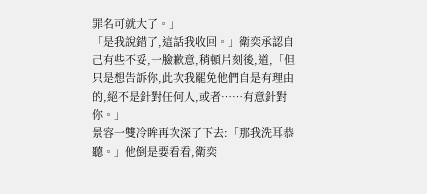罪名可就大了。」
「是我說錯了,這話我收回。」衛奕承認自己有些不妥,一臉歉意,稍頓片刻後,道,「但只是想告訴你,此次我罷免他們自是有理由的,絕不是針對任何人,或者……有意針對你。」
景容一雙冷眸再次深了下去:「那我洗耳恭聽。」他倒是要看看,衛奕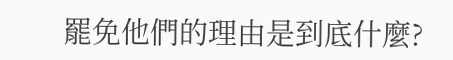罷免他們的理由是到底什麼?